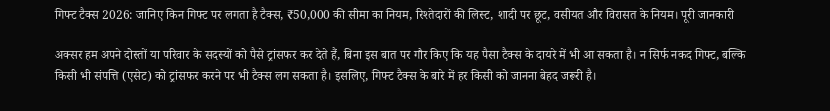गिफ्ट टैक्स 2026: जानिए किन गिफ्ट पर लगता है टैक्स, ₹50,000 की सीमा का नियम, रिश्तेदारों की लिस्ट, शादी पर छूट, वसीयत और विरासत के नियम। पूरी जानकारी

अक्सर हम अपने दोस्तों या परिवार के सदस्यों को पैसे ट्रांसफर कर देते हैं, बिना इस बात पर गौर किए कि यह पैसा टैक्स के दायरे में भी आ सकता है। न सिर्फ नकद गिफ्ट, बल्कि किसी भी संपत्ति (एसेट) को ट्रांसफर करने पर भी टैक्स लग सकता है। इसलिए, गिफ्ट टैक्स के बारे में हर किसी को जानना बेहद जरूरी है।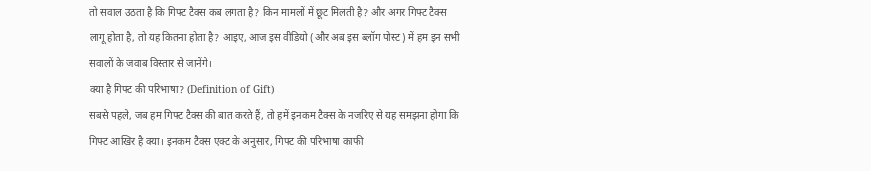तो सवाल उठता है कि गिफ्ट टैक्स कब लगता है? किन मामलों में छूट मिलती है? और अगर गिफ्ट टैक्स लागू होता है, तो यह कितना होता है? आइए, आज इस वीडियो (और अब इस ब्लॉग पोस्ट) में हम इन सभी सवालों के जवाब विस्तार से जानेंगे।
क्या है गिफ्ट की परिभाषा? (Definition of Gift)
सबसे पहले, जब हम गिफ्ट टैक्स की बात करते हैं, तो हमें इनकम टैक्स के नजरिए से यह समझना होगा कि गिफ्ट आखिर है क्या। इनकम टैक्स एक्ट के अनुसार, गिफ्ट की परिभाषा काफी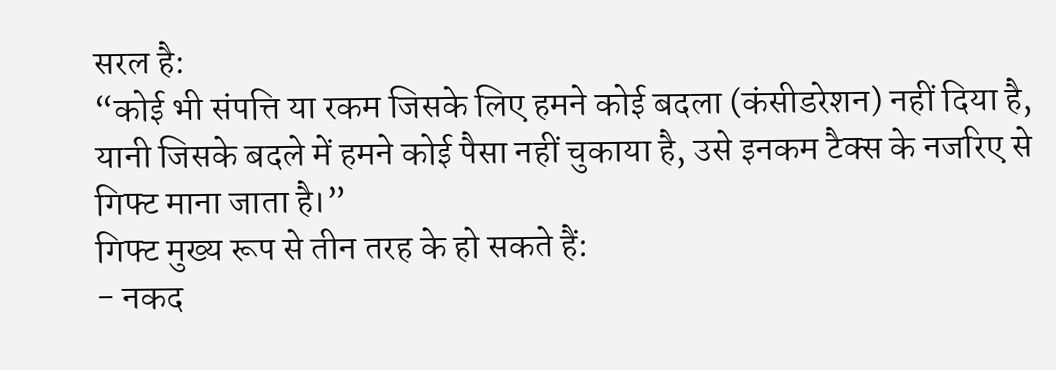सरल है:
“कोई भी संपत्ति या रकम जिसके लिए हमने कोई बदला (कंसीडरेशन) नहीं दिया है, यानी जिसके बदले में हमने कोई पैसा नहीं चुकाया है, उसे इनकम टैक्स के नजरिए से गिफ्ट माना जाता है।”
गिफ्ट मुख्य रूप से तीन तरह के हो सकते हैं:
- नकद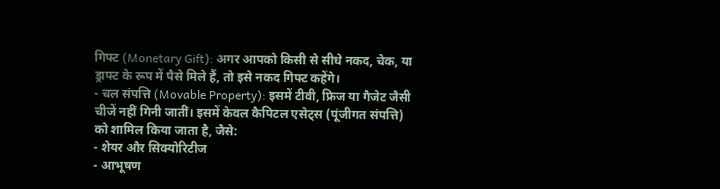गिफ्ट (Monetary Gift): अगर आपको किसी से सीधे नकद, चेक, या ड्राफ्ट के रूप में पैसे मिले हैं, तो इसे नकद गिफ्ट कहेंगे।
- चल संपत्ति (Movable Property): इसमें टीवी, फ्रिज या गैजेट जैसी चीजें नहीं गिनी जातीं। इसमें केवल कैपिटल एसेट्स (पूंजीगत संपत्ति) को शामिल किया जाता है, जैसे:
- शेयर और सिक्योरिटीज
- आभूषण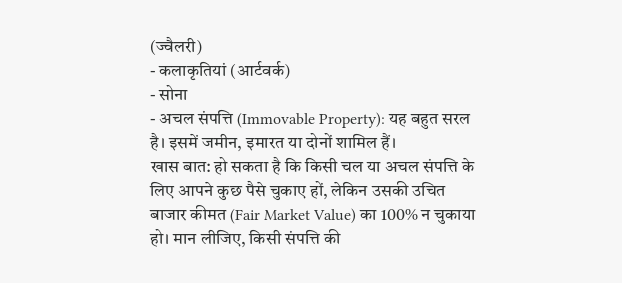(ज्वैलरी)
- कलाकृतियां (आर्टवर्क)
- सोना
- अचल संपत्ति (Immovable Property): यह बहुत सरल है। इसमें जमीन, इमारत या दोनों शामिल हैं।
खास बात: हो सकता है कि किसी चल या अचल संपत्ति के लिए आपने कुछ पैसे चुकाए हों, लेकिन उसकी उचित बाजार कीमत (Fair Market Value) का 100% न चुकाया हो। मान लीजिए, किसी संपत्ति की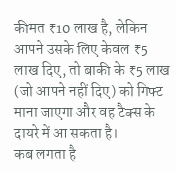कीमत ₹10 लाख है, लेकिन आपने उसके लिए केवल ₹5 लाख दिए, तो बाकी के ₹5 लाख (जो आपने नहीं दिए) को गिफ्ट माना जाएगा और वह टैक्स के दायरे में आ सकता है।
कब लगता है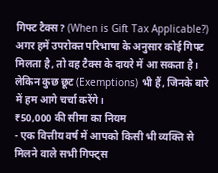गिफ्ट टैक्स? (When is Gift Tax Applicable?)
अगर हमें उपरोक्त परिभाषा के अनुसार कोई गिफ्ट मिलता है, तो वह टैक्स के दायरे में आ सकता है। लेकिन कुछ छूट (Exemptions) भी हैं, जिनके बारे में हम आगे चर्चा करेंगे।
₹50,000 की सीमा का नियम
- एक वित्तीय वर्ष में आपको किसी भी व्यक्ति से मिलने वाले सभी गिफ्ट्स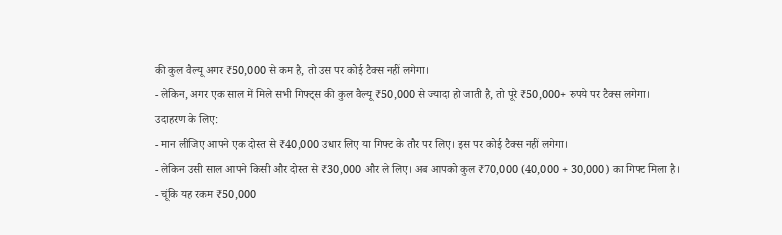की कुल वैल्यू अगर ₹50,000 से कम है, तो उस पर कोई टैक्स नहीं लगेगा।
- लेकिन, अगर एक साल में मिले सभी गिफ्ट्स की कुल वैल्यू ₹50,000 से ज्यादा हो जाती है, तो पूरे ₹50,000+ रुपये पर टैक्स लगेगा।
उदाहरण के लिए:
- मान लीजिए आपने एक दोस्त से ₹40,000 उधार लिए या गिफ्ट के तौर पर लिए। इस पर कोई टैक्स नहीं लगेगा।
- लेकिन उसी साल आपने किसी और दोस्त से ₹30,000 और ले लिए। अब आपको कुल ₹70,000 (40,000 + 30,000) का गिफ्ट मिला है।
- चूंकि यह रकम ₹50,000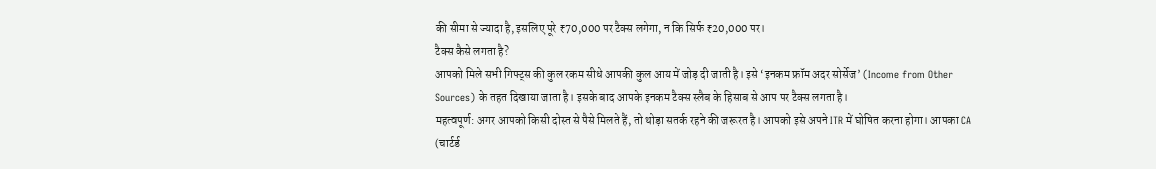की सीमा से ज्यादा है, इसलिए पूरे ₹70,000 पर टैक्स लगेगा, न कि सिर्फ ₹20,000 पर।
टैक्स कैसे लगता है?
आपको मिले सभी गिफ्ट्स की कुल रकम सीधे आपकी कुल आय में जोड़ दी जाती है। इसे ‘इनकम फ्रॉम अदर सोर्सेज’ (Income from Other Sources) के तहत दिखाया जाता है। इसके बाद आपके इनकम टैक्स स्लैब के हिसाब से आप पर टैक्स लगता है।
महत्वपूर्ण: अगर आपको किसी दोस्त से पैसे मिलते हैं, तो थोड़ा सतर्क रहने की जरूरत है। आपको इसे अपने ITR में घोषित करना होगा। आपका CA (चार्टर्ड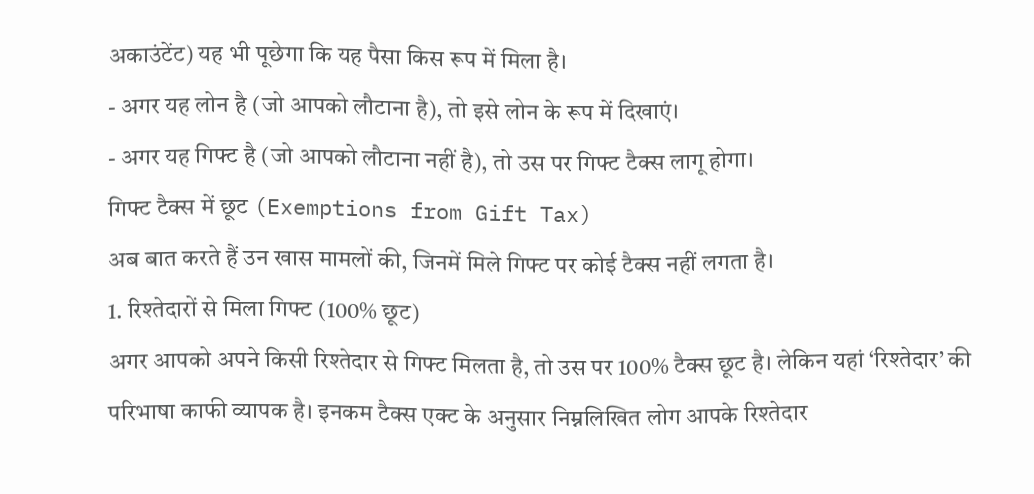अकाउंटेंट) यह भी पूछेगा कि यह पैसा किस रूप में मिला है।
- अगर यह लोन है (जो आपको लौटाना है), तो इसे लोन के रूप में दिखाएं।
- अगर यह गिफ्ट है (जो आपको लौटाना नहीं है), तो उस पर गिफ्ट टैक्स लागू होगा।
गिफ्ट टैक्स में छूट (Exemptions from Gift Tax)
अब बात करते हैं उन खास मामलों की, जिनमें मिले गिफ्ट पर कोई टैक्स नहीं लगता है।
1. रिश्तेदारों से मिला गिफ्ट (100% छूट)
अगर आपको अपने किसी रिश्तेदार से गिफ्ट मिलता है, तो उस पर 100% टैक्स छूट है। लेकिन यहां ‘रिश्तेदार’ की परिभाषा काफी व्यापक है। इनकम टैक्स एक्ट के अनुसार निम्नलिखित लोग आपके रिश्तेदार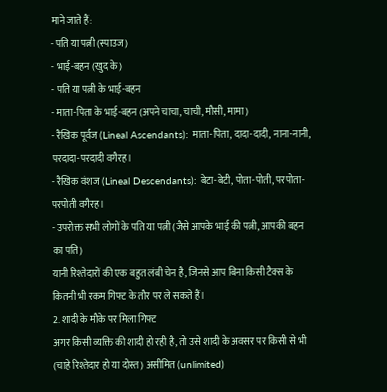माने जाते हैं:
- पति या पत्नी (स्पाउज)
- भाई-बहन (खुद के)
- पति या पत्नी के भाई-बहन
- माता-पिता के भाई-बहन (अपने चाचा, चाची, मौसी, मामा)
- रैखिक पूर्वज (Lineal Ascendants): माता-पिता, दादा-दादी, नाना-नानी, परदादा-परदादी वगैरह।
- रैखिक वंशज (Lineal Descendants): बेटा-बेटी, पोता-पोती, परपोता-परपोती वगैरह।
- उपरोक्त सभी लोगों के पति या पत्नी (जैसे आपके भाई की पत्नी, आपकी बहन का पति)
यानी रिश्तेदारों की एक बहुत लंबी चेन है, जिनसे आप बिना किसी टैक्स के कितनी भी रकम गिफ्ट के तौर पर ले सकते हैं।
2. शादी के मौके पर मिला गिफ्ट
अगर किसी व्यक्ति की शादी हो रही है, तो उसे शादी के अवसर पर किसी से भी (चाहे रिश्तेदार हो या दोस्त) असीमित (unlimited)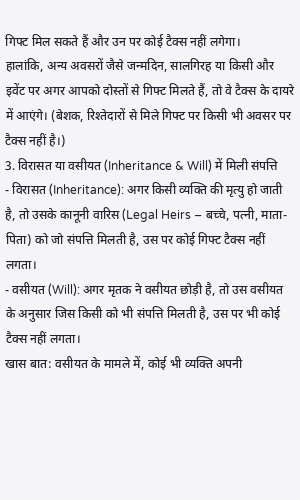गिफ्ट मिल सकते हैं और उन पर कोई टैक्स नहीं लगेगा।
हालांकि, अन्य अवसरों जैसे जन्मदिन, सालगिरह या किसी और इवेंट पर अगर आपको दोस्तों से गिफ्ट मिलते हैं, तो वे टैक्स के दायरे में आएंगे। (बेशक, रिश्तेदारों से मिले गिफ्ट पर किसी भी अवसर पर टैक्स नहीं है।)
3. विरासत या वसीयत (Inheritance & Will) में मिली संपत्ति
- विरासत (Inheritance): अगर किसी व्यक्ति की मृत्यु हो जाती है, तो उसके कानूनी वारिस (Legal Heirs – बच्चे, पत्नी, माता-पिता) को जो संपत्ति मिलती है, उस पर कोई गिफ्ट टैक्स नहीं लगता।
- वसीयत (Will): अगर मृतक ने वसीयत छोड़ी है, तो उस वसीयत के अनुसार जिस किसी को भी संपत्ति मिलती है, उस पर भी कोई टैक्स नहीं लगता।
खास बात: वसीयत के मामले में, कोई भी व्यक्ति अपनी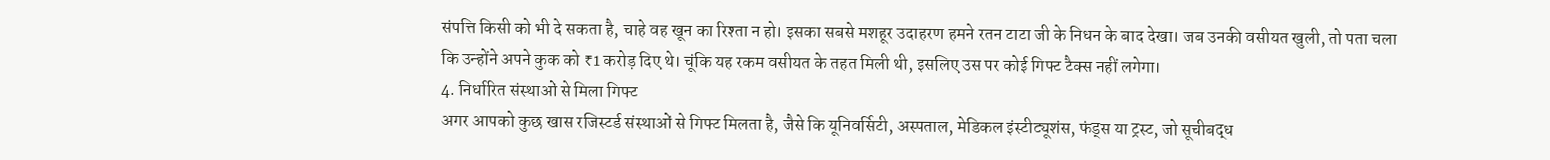संपत्ति किसी को भी दे सकता है, चाहे वह खून का रिश्ता न हो। इसका सबसे मशहूर उदाहरण हमने रतन टाटा जी के निधन के बाद देखा। जब उनकी वसीयत खुली, तो पता चला कि उन्होंने अपने कुक को ₹1 करोड़ दिए थे। चूंकि यह रकम वसीयत के तहत मिली थी, इसलिए उस पर कोई गिफ्ट टैक्स नहीं लगेगा।
4. निर्धारित संस्थाओं से मिला गिफ्ट
अगर आपको कुछ खास रजिस्टर्ड संस्थाओं से गिफ्ट मिलता है, जैसे कि यूनिवर्सिटी, अस्पताल, मेडिकल इंस्टीट्यूशंस, फंड्स या ट्रस्ट, जो सूचीबद्ध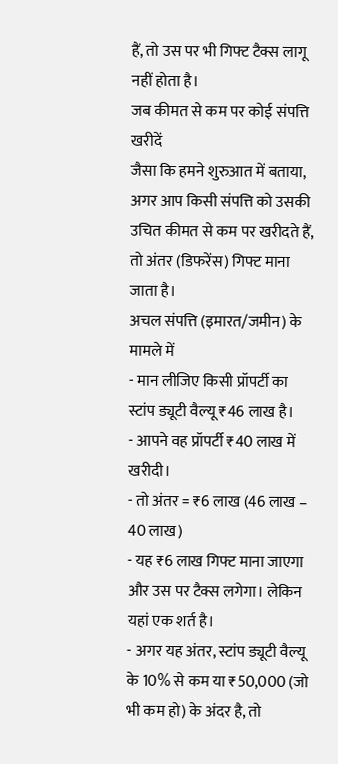हैं, तो उस पर भी गिफ्ट टैक्स लागू नहीं होता है।
जब कीमत से कम पर कोई संपत्ति खरीदें
जैसा कि हमने शुरुआत में बताया, अगर आप किसी संपत्ति को उसकी उचित कीमत से कम पर खरीदते हैं, तो अंतर (डिफरेंस) गिफ्ट माना जाता है।
अचल संपत्ति (इमारत/जमीन) के मामले में
- मान लीजिए किसी प्रॉपर्टी का स्टांप ड्यूटी वैल्यू ₹46 लाख है।
- आपने वह प्रॉपर्टी ₹40 लाख में खरीदी।
- तो अंतर = ₹6 लाख (46 लाख – 40 लाख)
- यह ₹6 लाख गिफ्ट माना जाएगा और उस पर टैक्स लगेगा। लेकिन यहां एक शर्त है।
- अगर यह अंतर, स्टांप ड्यूटी वैल्यू के 10% से कम या ₹50,000 (जो भी कम हो) के अंदर है, तो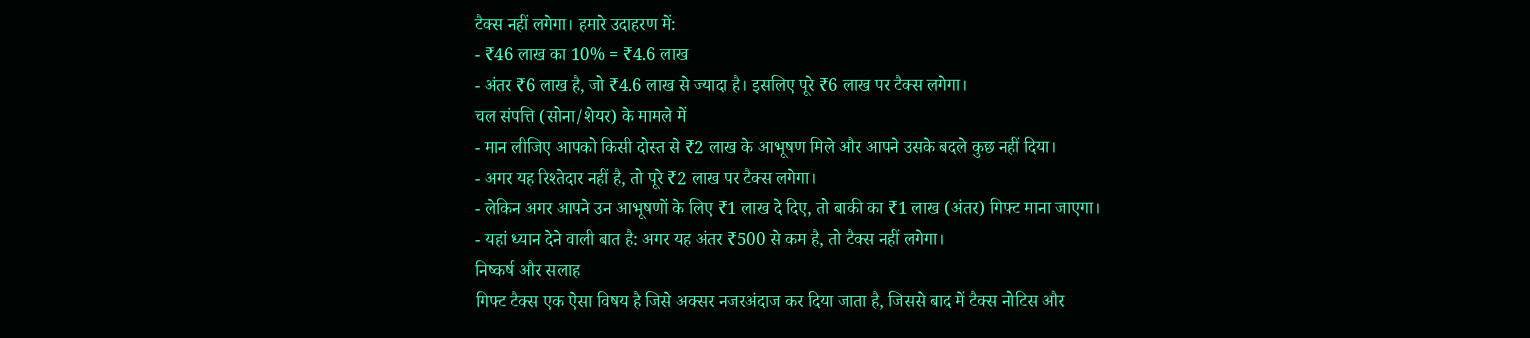टैक्स नहीं लगेगा। हमारे उदाहरण में:
- ₹46 लाख का 10% = ₹4.6 लाख
- अंतर ₹6 लाख है, जो ₹4.6 लाख से ज्यादा है। इसलिए पूरे ₹6 लाख पर टैक्स लगेगा।
चल संपत्ति (सोना/शेयर) के मामले में
- मान लीजिए आपको किसी दोस्त से ₹2 लाख के आभूषण मिले और आपने उसके बदले कुछ नहीं दिया।
- अगर यह रिश्तेदार नहीं है, तो पूरे ₹2 लाख पर टैक्स लगेगा।
- लेकिन अगर आपने उन आभूषणों के लिए ₹1 लाख दे दिए, तो बाकी का ₹1 लाख (अंतर) गिफ्ट माना जाएगा।
- यहां ध्यान देने वाली बात है: अगर यह अंतर ₹500 से कम है, तो टैक्स नहीं लगेगा।
निष्कर्ष और सलाह
गिफ्ट टैक्स एक ऐसा विषय है जिसे अक्सर नजरअंदाज कर दिया जाता है, जिससे बाद में टैक्स नोटिस और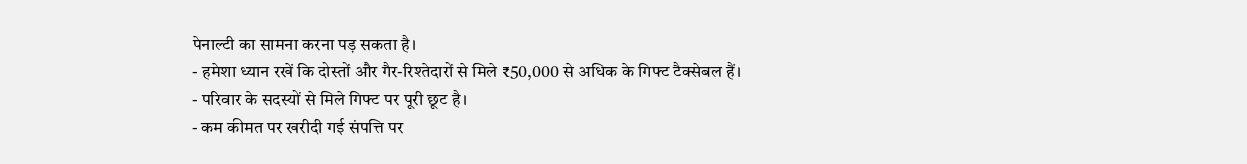पेनाल्टी का सामना करना पड़ सकता है।
- हमेशा ध्यान रखें कि दोस्तों और गैर-रिश्तेदारों से मिले ₹50,000 से अधिक के गिफ्ट टैक्सेबल हैं।
- परिवार के सदस्यों से मिले गिफ्ट पर पूरी छूट है।
- कम कीमत पर खरीदी गई संपत्ति पर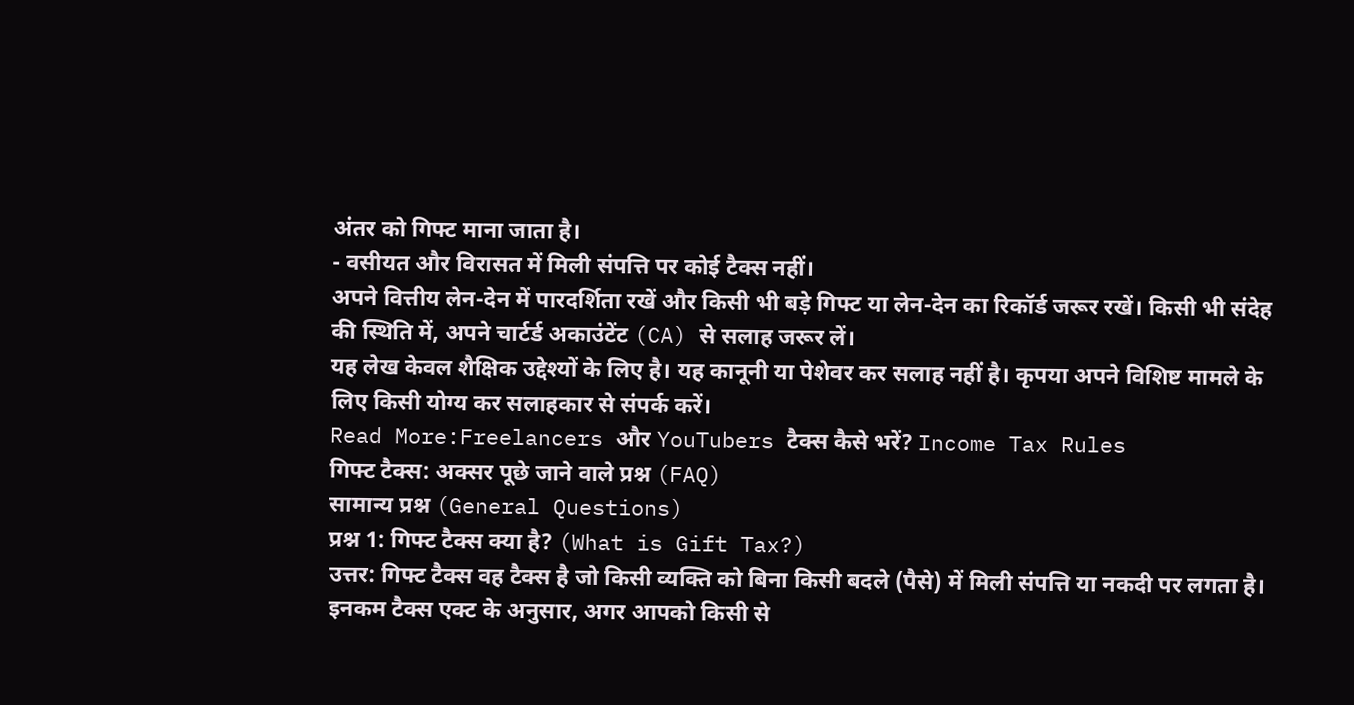अंतर को गिफ्ट माना जाता है।
- वसीयत और विरासत में मिली संपत्ति पर कोई टैक्स नहीं।
अपने वित्तीय लेन-देन में पारदर्शिता रखें और किसी भी बड़े गिफ्ट या लेन-देन का रिकॉर्ड जरूर रखें। किसी भी संदेह की स्थिति में, अपने चार्टर्ड अकाउंटेंट (CA) से सलाह जरूर लें।
यह लेख केवल शैक्षिक उद्देश्यों के लिए है। यह कानूनी या पेशेवर कर सलाह नहीं है। कृपया अपने विशिष्ट मामले के लिए किसी योग्य कर सलाहकार से संपर्क करें।
Read More:Freelancers और YouTubers टैक्स कैसे भरें? Income Tax Rules
गिफ्ट टैक्स: अक्सर पूछे जाने वाले प्रश्न (FAQ)
सामान्य प्रश्न (General Questions)
प्रश्न 1: गिफ्ट टैक्स क्या है? (What is Gift Tax?)
उत्तर: गिफ्ट टैक्स वह टैक्स है जो किसी व्यक्ति को बिना किसी बदले (पैसे) में मिली संपत्ति या नकदी पर लगता है। इनकम टैक्स एक्ट के अनुसार, अगर आपको किसी से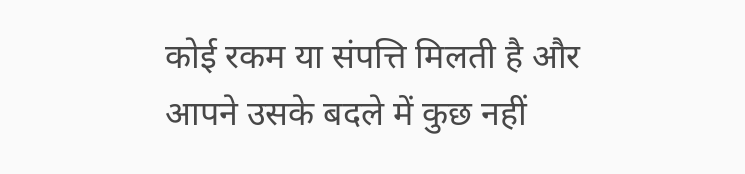कोई रकम या संपत्ति मिलती है और आपने उसके बदले में कुछ नहीं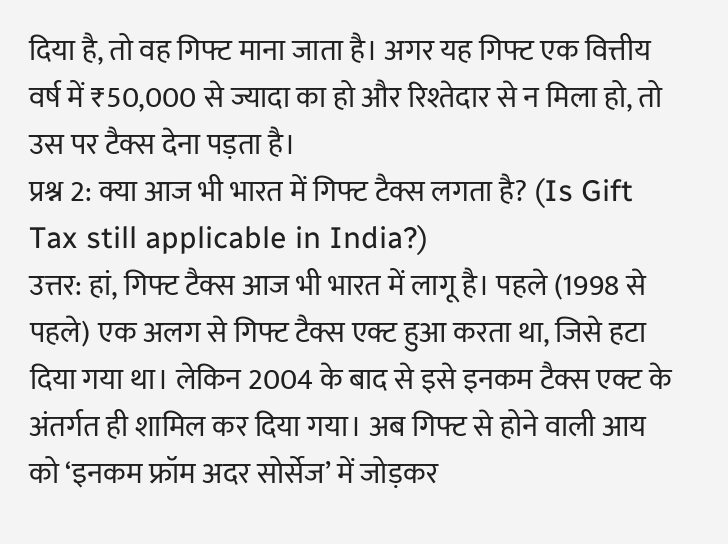दिया है, तो वह गिफ्ट माना जाता है। अगर यह गिफ्ट एक वित्तीय वर्ष में ₹50,000 से ज्यादा का हो और रिश्तेदार से न मिला हो, तो उस पर टैक्स देना पड़ता है।
प्रश्न 2: क्या आज भी भारत में गिफ्ट टैक्स लगता है? (Is Gift Tax still applicable in India?)
उत्तर: हां, गिफ्ट टैक्स आज भी भारत में लागू है। पहले (1998 से पहले) एक अलग से गिफ्ट टैक्स एक्ट हुआ करता था, जिसे हटा दिया गया था। लेकिन 2004 के बाद से इसे इनकम टैक्स एक्ट के अंतर्गत ही शामिल कर दिया गया। अब गिफ्ट से होने वाली आय को ‘इनकम फ्रॉम अदर सोर्सेज’ में जोड़कर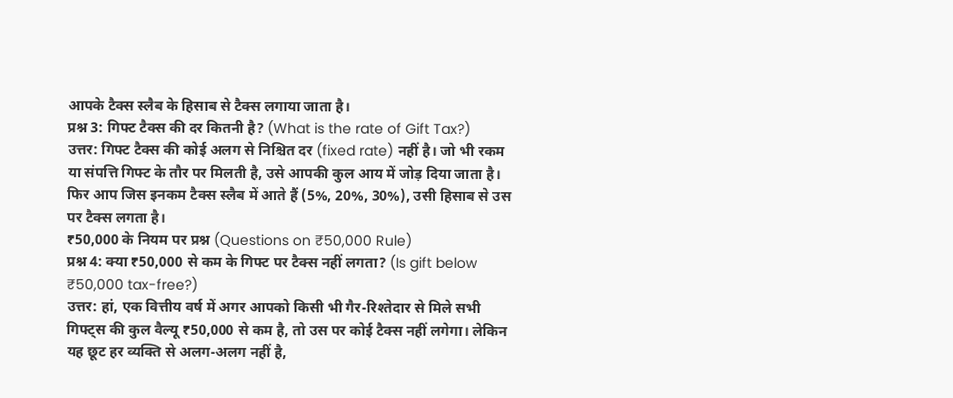आपके टैक्स स्लैब के हिसाब से टैक्स लगाया जाता है।
प्रश्न 3: गिफ्ट टैक्स की दर कितनी है? (What is the rate of Gift Tax?)
उत्तर: गिफ्ट टैक्स की कोई अलग से निश्चित दर (fixed rate) नहीं है। जो भी रकम या संपत्ति गिफ्ट के तौर पर मिलती है, उसे आपकी कुल आय में जोड़ दिया जाता है। फिर आप जिस इनकम टैक्स स्लैब में आते हैं (5%, 20%, 30%), उसी हिसाब से उस पर टैक्स लगता है।
₹50,000 के नियम पर प्रश्न (Questions on ₹50,000 Rule)
प्रश्न 4: क्या ₹50,000 से कम के गिफ्ट पर टैक्स नहीं लगता? (Is gift below ₹50,000 tax-free?)
उत्तर: हां, एक वित्तीय वर्ष में अगर आपको किसी भी गैर-रिश्तेदार से मिले सभी गिफ्ट्स की कुल वैल्यू ₹50,000 से कम है, तो उस पर कोई टैक्स नहीं लगेगा। लेकिन यह छूट हर व्यक्ति से अलग-अलग नहीं है,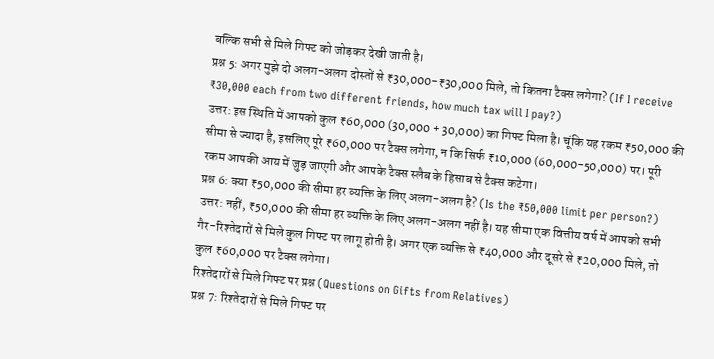बल्कि सभी से मिले गिफ्ट को जोड़कर देखी जाती है।
प्रश्न 5: अगर मुझे दो अलग-अलग दोस्तों से ₹30,000-₹30,000 मिले, तो कितना टैक्स लगेगा? (If I receive ₹30,000 each from two different friends, how much tax will I pay?)
उत्तर: इस स्थिति में आपको कुल ₹60,000 (30,000 + 30,000) का गिफ्ट मिला है। चूंकि यह रकम ₹50,000 की सीमा से ज्यादा है, इसलिए पूरे ₹60,000 पर टैक्स लगेगा, न कि सिर्फ ₹10,000 (60,000-50,000) पर। पूरी रकम आपकी आय में जुड़ जाएगी और आपके टैक्स स्लैब के हिसाब से टैक्स कटेगा।
प्रश्न 6: क्या ₹50,000 की सीमा हर व्यक्ति के लिए अलग-अलग है? (Is the ₹50,000 limit per person?)
उत्तर: नहीं, ₹50,000 की सीमा हर व्यक्ति के लिए अलग-अलग नहीं है। यह सीमा एक वित्तीय वर्ष में आपको सभी गैर-रिश्तेदारों से मिले कुल गिफ्ट पर लागू होती है। अगर एक व्यक्ति से ₹40,000 और दूसरे से ₹20,000 मिले, तो कुल ₹60,000 पर टैक्स लगेगा।
रिश्तेदारों से मिले गिफ्ट पर प्रश्न (Questions on Gifts from Relatives)
प्रश्न 7: रिश्तेदारों से मिले गिफ्ट पर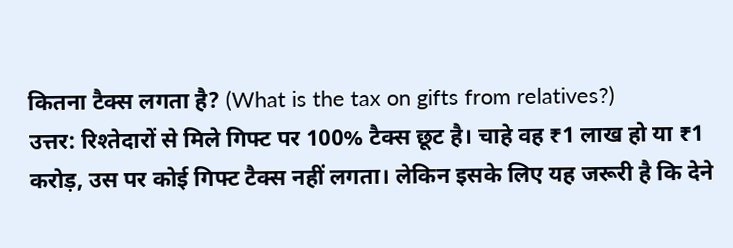कितना टैक्स लगता है? (What is the tax on gifts from relatives?)
उत्तर: रिश्तेदारों से मिले गिफ्ट पर 100% टैक्स छूट है। चाहे वह ₹1 लाख हो या ₹1 करोड़, उस पर कोई गिफ्ट टैक्स नहीं लगता। लेकिन इसके लिए यह जरूरी है कि देने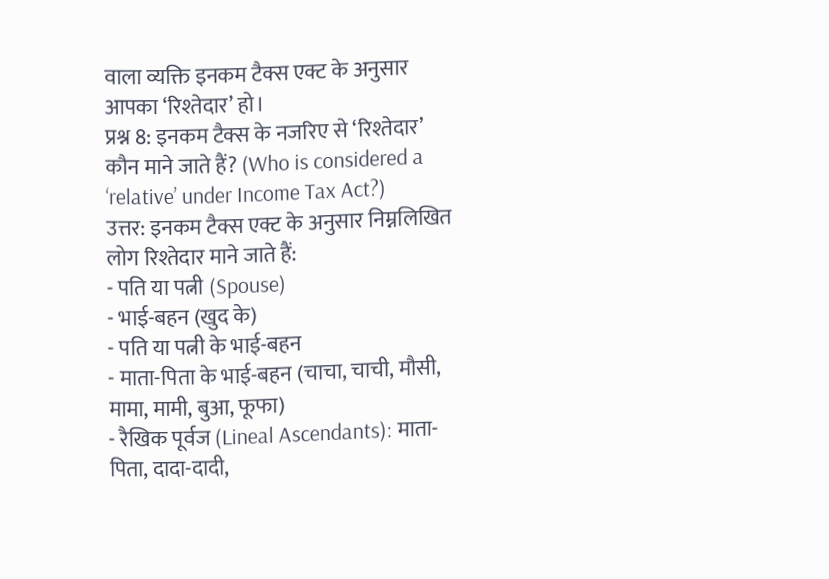वाला व्यक्ति इनकम टैक्स एक्ट के अनुसार आपका ‘रिश्तेदार’ हो।
प्रश्न 8: इनकम टैक्स के नजरिए से ‘रिश्तेदार’ कौन माने जाते हैं? (Who is considered a ‘relative’ under Income Tax Act?)
उत्तर: इनकम टैक्स एक्ट के अनुसार निम्नलिखित लोग रिश्तेदार माने जाते हैं:
- पति या पत्नी (Spouse)
- भाई-बहन (खुद के)
- पति या पत्नी के भाई-बहन
- माता-पिता के भाई-बहन (चाचा, चाची, मौसी, मामा, मामी, बुआ, फूफा)
- रैखिक पूर्वज (Lineal Ascendants): माता-पिता, दादा-दादी,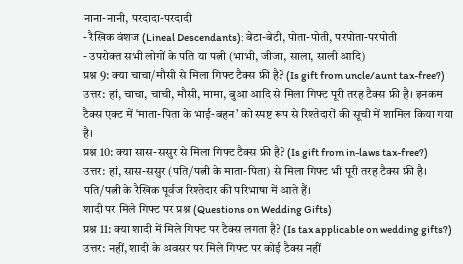नाना-नानी, परदादा-परदादी
- रैखिक वंशज (Lineal Descendants): बेटा-बेटी, पोता-पोती, परपोता-परपोती
- उपरोक्त सभी लोगों के पति या पत्नी (भाभी, जीजा, साला, साली आदि)
प्रश्न 9: क्या चाचा/मौसी से मिला गिफ्ट टैक्स फ्री है? (Is gift from uncle/aunt tax-free?)
उत्तर: हां, चाचा, चाची, मौसी, मामा, बुआ आदि से मिला गिफ्ट पूरी तरह टैक्स फ्री है। इनकम टैक्स एक्ट में ‘माता-पिता के भाई-बहन’ को स्पष्ट रूप से रिश्तेदारों की सूची में शामिल किया गया है।
प्रश्न 10: क्या सास-ससुर से मिला गिफ्ट टैक्स फ्री है? (Is gift from in-laws tax-free?)
उत्तर: हां, सास-ससुर (पति/पत्नी के माता-पिता) से मिला गिफ्ट भी पूरी तरह टैक्स फ्री है। पति/पत्नी के रैखिक पूर्वज रिश्तेदार की परिभाषा में आते हैं।
शादी पर मिले गिफ्ट पर प्रश्न (Questions on Wedding Gifts)
प्रश्न 11: क्या शादी में मिले गिफ्ट पर टैक्स लगता है? (Is tax applicable on wedding gifts?)
उत्तर: नहीं, शादी के अवसर पर मिले गिफ्ट पर कोई टैक्स नहीं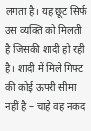लगता है। यह छूट सिर्फ उस व्यक्ति को मिलती है जिसकी शादी हो रही है। शादी में मिले गिफ्ट की कोई ऊपरी सीमा नहीं है – चाहे वह नकद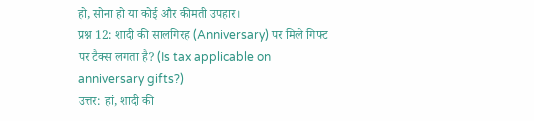हो, सोना हो या कोई और कीमती उपहार।
प्रश्न 12: शादी की सालगिरह (Anniversary) पर मिले गिफ्ट पर टैक्स लगता है? (Is tax applicable on anniversary gifts?)
उत्तर: हां, शादी की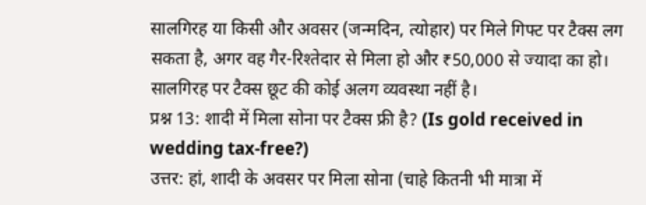सालगिरह या किसी और अवसर (जन्मदिन, त्योहार) पर मिले गिफ्ट पर टैक्स लग सकता है, अगर वह गैर-रिश्तेदार से मिला हो और ₹50,000 से ज्यादा का हो। सालगिरह पर टैक्स छूट की कोई अलग व्यवस्था नहीं है।
प्रश्न 13: शादी में मिला सोना पर टैक्स फ्री है? (Is gold received in wedding tax-free?)
उत्तर: हां, शादी के अवसर पर मिला सोना (चाहे कितनी भी मात्रा में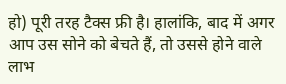हो) पूरी तरह टैक्स फ्री है। हालांकि, बाद में अगर आप उस सोने को बेचते हैं, तो उससे होने वाले लाभ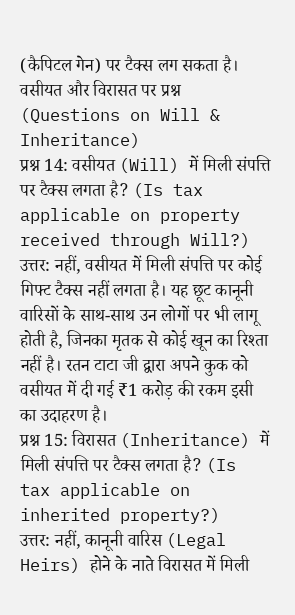(कैपिटल गेन) पर टैक्स लग सकता है।
वसीयत और विरासत पर प्रश्न (Questions on Will & Inheritance)
प्रश्न 14: वसीयत (Will) में मिली संपत्ति पर टैक्स लगता है? (Is tax applicable on property received through Will?)
उत्तर: नहीं, वसीयत में मिली संपत्ति पर कोई गिफ्ट टैक्स नहीं लगता है। यह छूट कानूनी वारिसों के साथ-साथ उन लोगों पर भी लागू होती है, जिनका मृतक से कोई खून का रिश्ता नहीं है। रतन टाटा जी द्वारा अपने कुक को वसीयत में दी गई ₹1 करोड़ की रकम इसी का उदाहरण है।
प्रश्न 15: विरासत (Inheritance) में मिली संपत्ति पर टैक्स लगता है? (Is tax applicable on inherited property?)
उत्तर: नहीं, कानूनी वारिस (Legal Heirs) होने के नाते विरासत में मिली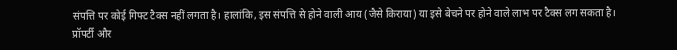संपत्ति पर कोई गिफ्ट टैक्स नहीं लगता है। हालांकि, इस संपत्ति से होने वाली आय (जैसे किराया) या इसे बेचने पर होने वाले लाभ पर टैक्स लग सकता है।
प्रॉपर्टी और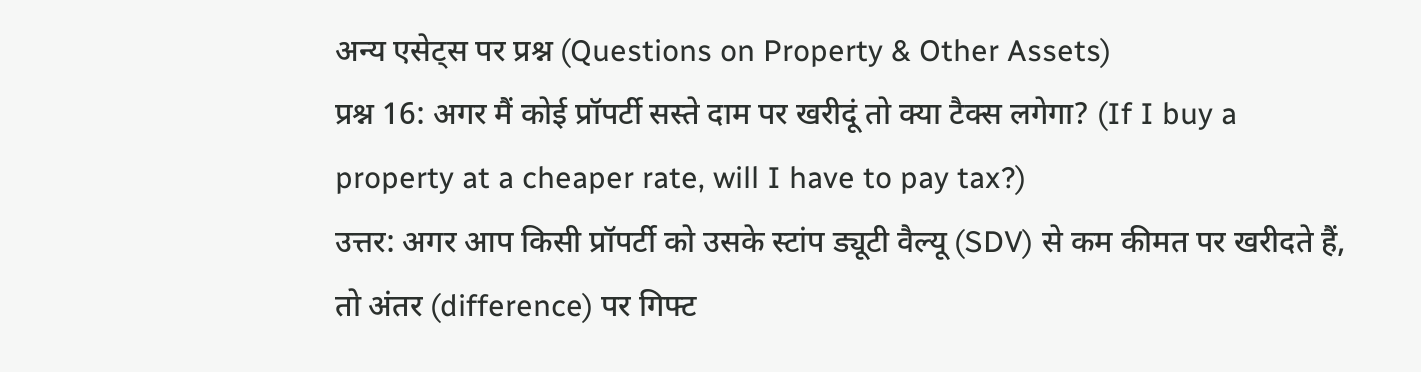अन्य एसेट्स पर प्रश्न (Questions on Property & Other Assets)
प्रश्न 16: अगर मैं कोई प्रॉपर्टी सस्ते दाम पर खरीदूं तो क्या टैक्स लगेगा? (If I buy a property at a cheaper rate, will I have to pay tax?)
उत्तर: अगर आप किसी प्रॉपर्टी को उसके स्टांप ड्यूटी वैल्यू (SDV) से कम कीमत पर खरीदते हैं, तो अंतर (difference) पर गिफ्ट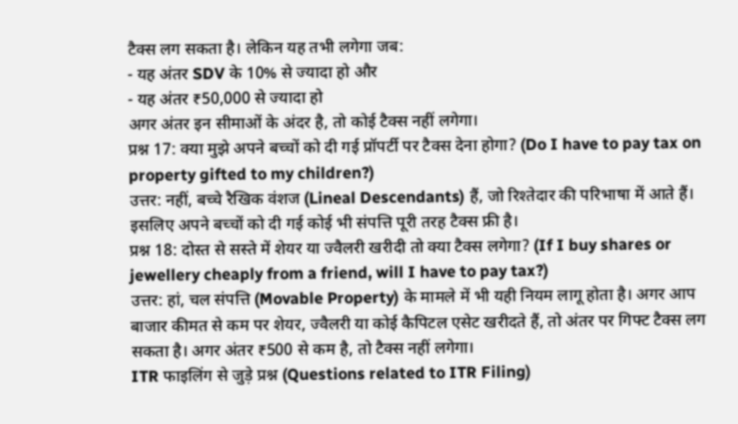टैक्स लग सकता है। लेकिन यह तभी लगेगा जब:
- यह अंतर SDV के 10% से ज्यादा हो और
- यह अंतर ₹50,000 से ज्यादा हो
अगर अंतर इन सीमाओं के अंदर है, तो कोई टैक्स नहीं लगेगा।
प्रश्न 17: क्या मुझे अपने बच्चों को दी गई प्रॉपर्टी पर टैक्स देना होगा? (Do I have to pay tax on property gifted to my children?)
उत्तर: नहीं, बच्चे रैखिक वंशज (Lineal Descendants) हैं, जो रिश्तेदार की परिभाषा में आते हैं। इसलिए अपने बच्चों को दी गई कोई भी संपत्ति पूरी तरह टैक्स फ्री है।
प्रश्न 18: दोस्त से सस्ते में शेयर या ज्वैलरी खरीदी तो क्या टैक्स लगेगा? (If I buy shares or jewellery cheaply from a friend, will I have to pay tax?)
उत्तर: हां, चल संपत्ति (Movable Property) के मामले में भी यही नियम लागू होता है। अगर आप बाजार कीमत से कम पर शेयर, ज्वैलरी या कोई कैपिटल एसेट खरीदते हैं, तो अंतर पर गिफ्ट टैक्स लग सकता है। अगर अंतर ₹500 से कम है, तो टैक्स नहीं लगेगा।
ITR फाइलिंग से जुड़े प्रश्न (Questions related to ITR Filing)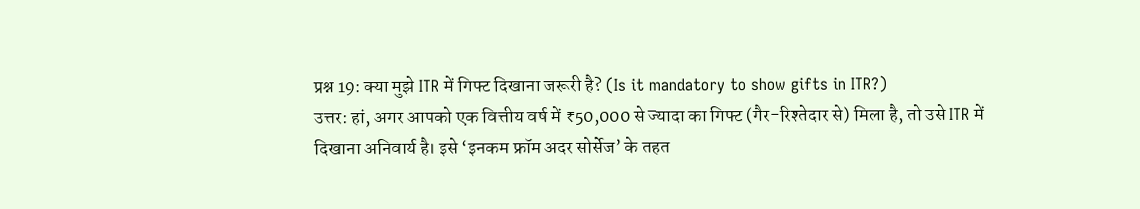प्रश्न 19: क्या मुझे ITR में गिफ्ट दिखाना जरूरी है? (Is it mandatory to show gifts in ITR?)
उत्तर: हां, अगर आपको एक वित्तीय वर्ष में ₹50,000 से ज्यादा का गिफ्ट (गैर-रिश्तेदार से) मिला है, तो उसे ITR में दिखाना अनिवार्य है। इसे ‘इनकम फ्रॉम अदर सोर्सेज’ के तहत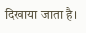दिखाया जाता है।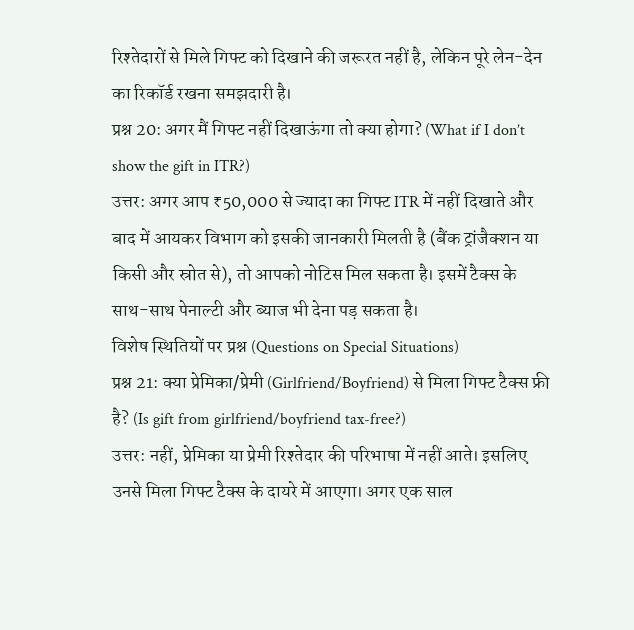रिश्तेदारों से मिले गिफ्ट को दिखाने की जरूरत नहीं है, लेकिन पूरे लेन-देन का रिकॉर्ड रखना समझदारी है।
प्रश्न 20: अगर मैं गिफ्ट नहीं दिखाऊंगा तो क्या होगा? (What if I don’t show the gift in ITR?)
उत्तर: अगर आप ₹50,000 से ज्यादा का गिफ्ट ITR में नहीं दिखाते और बाद में आयकर विभाग को इसकी जानकारी मिलती है (बैंक ट्रांजैक्शन या किसी और स्रोत से), तो आपको नोटिस मिल सकता है। इसमें टैक्स के साथ-साथ पेनाल्टी और ब्याज भी देना पड़ सकता है।
विशेष स्थितियों पर प्रश्न (Questions on Special Situations)
प्रश्न 21: क्या प्रेमिका/प्रेमी (Girlfriend/Boyfriend) से मिला गिफ्ट टैक्स फ्री है? (Is gift from girlfriend/boyfriend tax-free?)
उत्तर: नहीं, प्रेमिका या प्रेमी रिश्तेदार की परिभाषा में नहीं आते। इसलिए उनसे मिला गिफ्ट टैक्स के दायरे में आएगा। अगर एक साल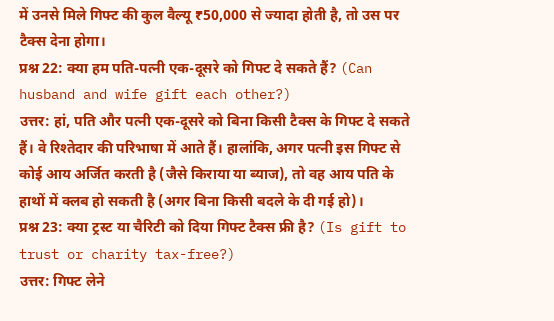में उनसे मिले गिफ्ट की कुल वैल्यू ₹50,000 से ज्यादा होती है, तो उस पर टैक्स देना होगा।
प्रश्न 22: क्या हम पति-पत्नी एक-दूसरे को गिफ्ट दे सकते हैं? (Can husband and wife gift each other?)
उत्तर: हां, पति और पत्नी एक-दूसरे को बिना किसी टैक्स के गिफ्ट दे सकते हैं। वे रिश्तेदार की परिभाषा में आते हैं। हालांकि, अगर पत्नी इस गिफ्ट से कोई आय अर्जित करती है (जैसे किराया या ब्याज), तो वह आय पति के हाथों में क्लब हो सकती है (अगर बिना किसी बदले के दी गई हो)।
प्रश्न 23: क्या ट्रस्ट या चैरिटी को दिया गिफ्ट टैक्स फ्री है? (Is gift to trust or charity tax-free?)
उत्तर: गिफ्ट लेने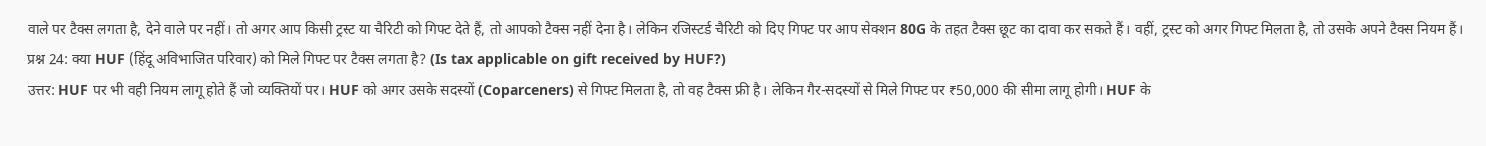वाले पर टैक्स लगता है, देने वाले पर नहीं। तो अगर आप किसी ट्रस्ट या चैरिटी को गिफ्ट देते हैं, तो आपको टैक्स नहीं देना है। लेकिन रजिस्टर्ड चैरिटी को दिए गिफ्ट पर आप सेक्शन 80G के तहत टैक्स छूट का दावा कर सकते हैं। वहीं, ट्रस्ट को अगर गिफ्ट मिलता है, तो उसके अपने टैक्स नियम हैं।
प्रश्न 24: क्या HUF (हिंदू अविभाजित परिवार) को मिले गिफ्ट पर टैक्स लगता है? (Is tax applicable on gift received by HUF?)
उत्तर: HUF पर भी वही नियम लागू होते हैं जो व्यक्तियों पर। HUF को अगर उसके सदस्यों (Coparceners) से गिफ्ट मिलता है, तो वह टैक्स फ्री है। लेकिन गैर-सदस्यों से मिले गिफ्ट पर ₹50,000 की सीमा लागू होगी। HUF के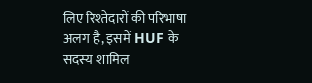लिए रिश्तेदारों की परिभाषा अलग है, इसमें HUF के सदस्य शामिल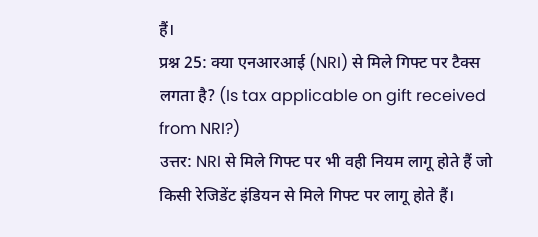हैं।
प्रश्न 25: क्या एनआरआई (NRI) से मिले गिफ्ट पर टैक्स लगता है? (Is tax applicable on gift received from NRI?)
उत्तर: NRI से मिले गिफ्ट पर भी वही नियम लागू होते हैं जो किसी रेजिडेंट इंडियन से मिले गिफ्ट पर लागू होते हैं।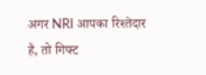अगर NRI आपका रिश्तेदार है, तो गिफ्ट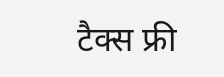टैक्स फ्री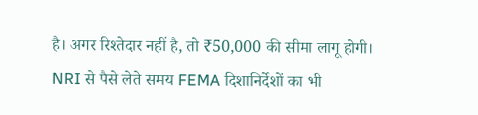है। अगर रिश्तेदार नहीं है, तो ₹50,000 की सीमा लागू होगी। NRI से पैसे लेते समय FEMA दिशानिर्देशों का भी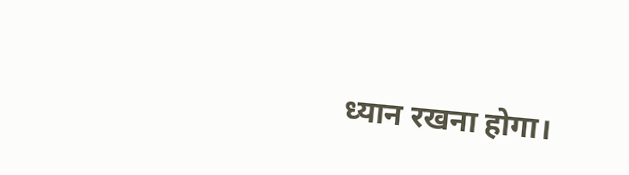ध्यान रखना होगा।